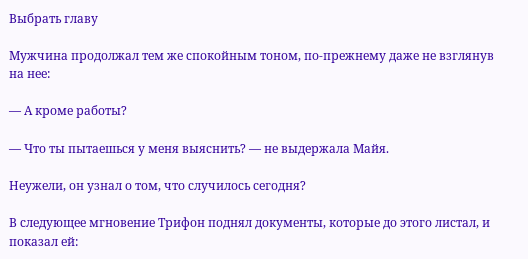Выбрать главу

Мужчина продолжал тем же спокойным тоном, по-прежнему даже не взглянув на нее:

— А кроме работы?

— Что ты пытаешься у меня выяснить? — не выдержала Майя.

Неужели, он узнал о том, что случилось сегодня?

В следующее мгновение Трифон поднял документы, которые до этого листал, и показал ей: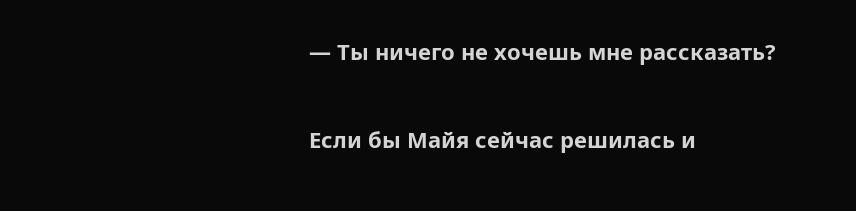— Ты ничего не хочешь мне рассказать?

Если бы Майя сейчас решилась и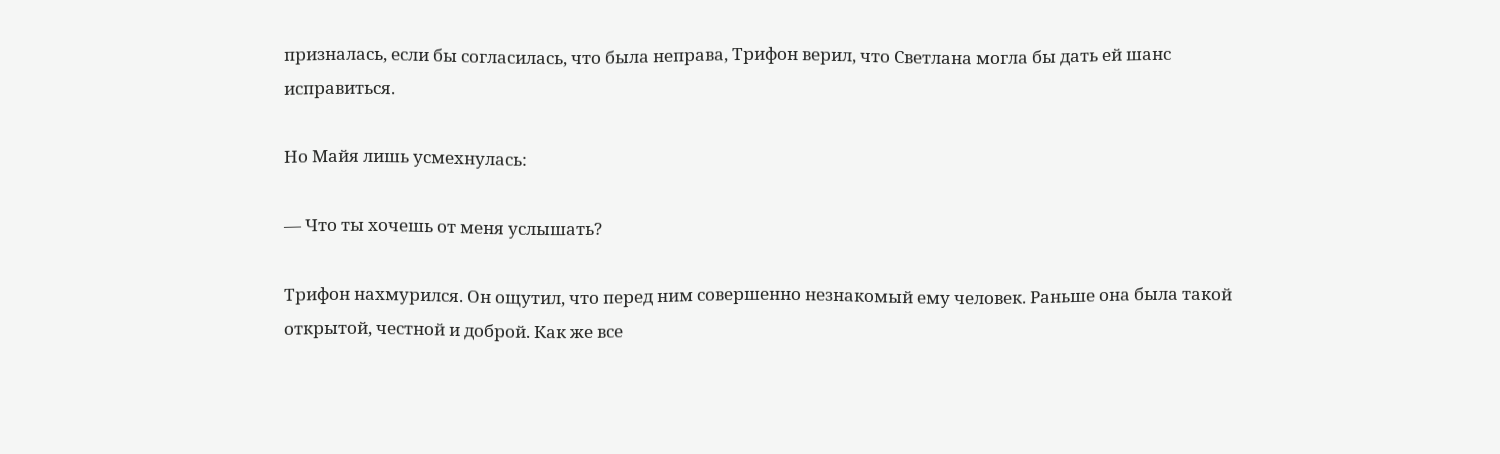призналась, если бы согласилась, что была неправа, Трифон верил, что Светлана могла бы дать ей шанс исправиться.

Но Майя лишь усмехнулась:

— Что ты хочешь от меня услышать?

Трифон нахмурился. Он ощутил, что перед ним совершенно незнакомый ему человек. Раньше она была такой открытой, честной и доброй. Как же все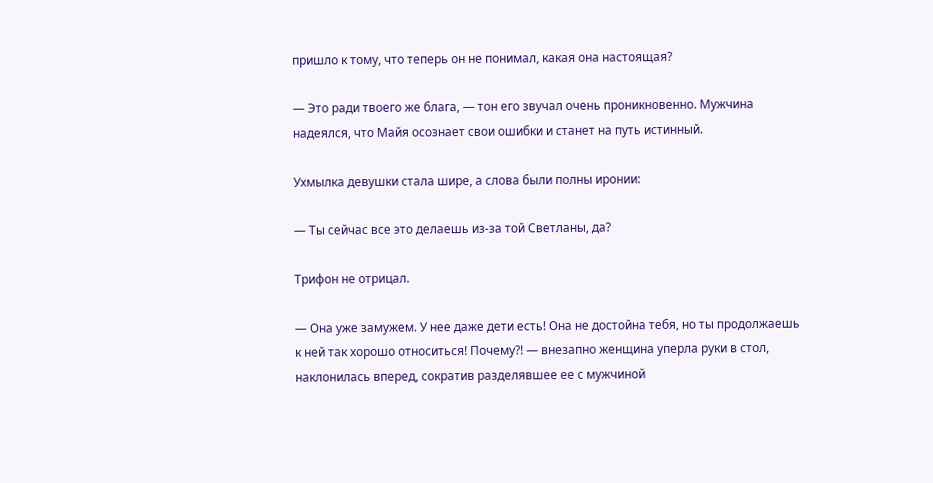пришло к тому, что теперь он не понимал, какая она настоящая?

— Это ради твоего же блага, — тон его звучал очень проникновенно. Мужчина надеялся, что Майя осознает свои ошибки и станет на путь истинный.

Ухмылка девушки стала шире, а слова были полны иронии:

— Ты сейчас все это делаешь из-за той Светланы, да?

Трифон не отрицал.

— Она уже замужем. У нее даже дети есть! Она не достойна тебя, но ты продолжаешь к ней так хорошо относиться! Почему?! — внезапно женщина уперла руки в стол, наклонилась вперед, сократив разделявшее ее с мужчиной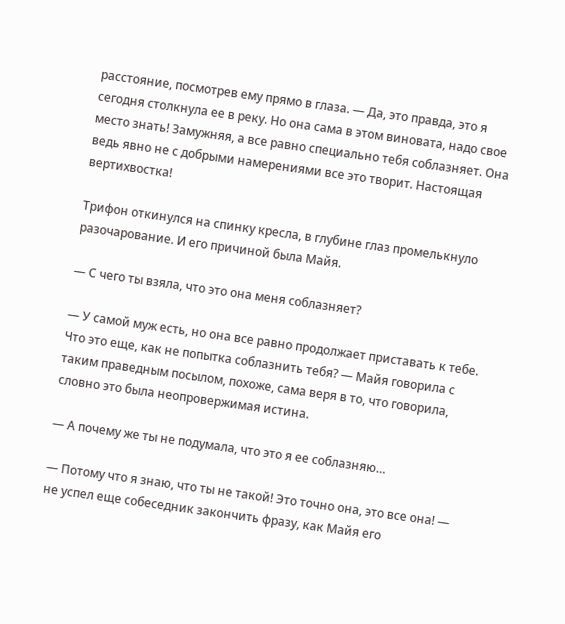расстояние, посмотрев ему прямо в глаза. — Да, это правда, это я сегодня столкнула ее в реку. Но она сама в этом виновата, надо свое место знать! Замужняя, а все равно специально тебя соблазняет. Она ведь явно не с добрыми намерениями все это творит. Настоящая вертихвостка!

Трифон откинулся на спинку кресла, в глубине глаз промелькнуло разочарование. И его причиной была Майя.

— С чего ты взяла, что это она меня соблазняет?

— У самой муж есть, но она все равно продолжает приставать к тебе. Что это еще, как не попытка соблазнить тебя? — Майя говорила с таким праведным посылом, похоже, сама веря в то, что говорила, словно это была неопровержимая истина.

— А почему же ты не подумала, что это я ее соблазняю…

— Потому что я знаю, что ты не такой! Это точно она, это все она! — не успел еще собеседник закончить фразу, как Майя его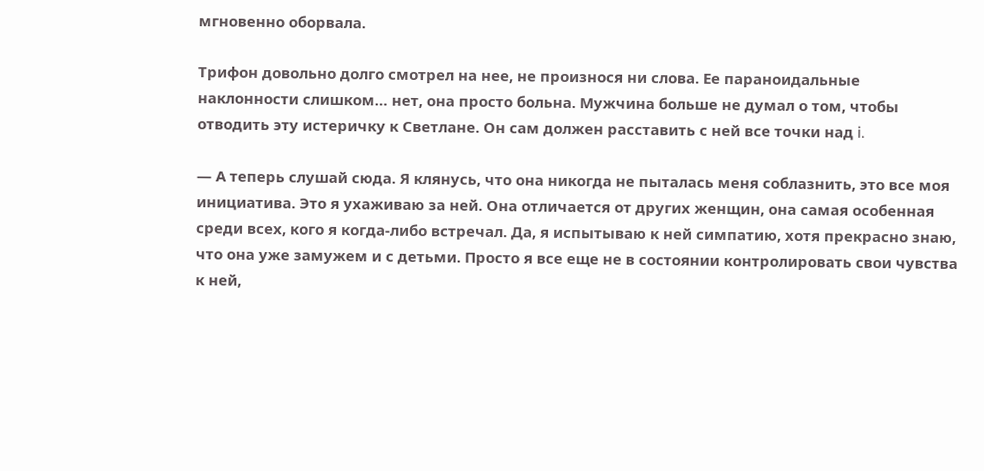мгновенно оборвала.

Трифон довольно долго смотрел на нее, не произнося ни слова. Ее параноидальные наклонности слишком… нет, она просто больна. Мужчина больше не думал о том, чтобы отводить эту истеричку к Светлане. Он сам должен расставить с ней все точки над i.

— А теперь слушай сюда. Я клянусь, что она никогда не пыталась меня соблазнить, это все моя инициатива. Это я ухаживаю за ней. Она отличается от других женщин, она самая особенная среди всех, кого я когда-либо встречал. Да, я испытываю к ней симпатию, хотя прекрасно знаю, что она уже замужем и с детьми. Просто я все еще не в состоянии контролировать свои чувства к ней,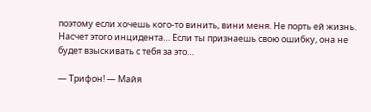поэтому если хочешь кого-то винить, вини меня. Не порть ей жизнь. Насчет этого инцидента… Если ты признаешь свою ошибку, она не будет взыскивать с тебя за это…

— Трифон! — Майя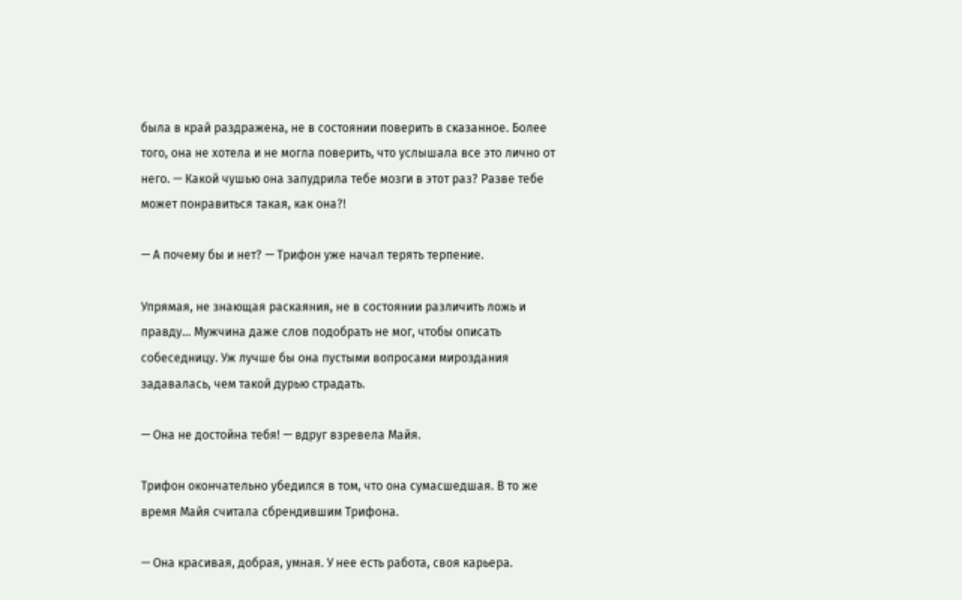была в край раздражена, не в состоянии поверить в сказанное. Более того, она не хотела и не могла поверить, что услышала все это лично от него. — Какой чушью она запудрила тебе мозги в этот раз? Разве тебе может понравиться такая, как она?!

— А почему бы и нет? — Трифон уже начал терять терпение.

Упрямая, не знающая раскаяния, не в состоянии различить ложь и правду… Мужчина даже слов подобрать не мог, чтобы описать собеседницу. Уж лучше бы она пустыми вопросами мироздания задавалась, чем такой дурью страдать.

— Она не достойна тебя! — вдруг взревела Майя.

Трифон окончательно убедился в том, что она сумасшедшая. В то же время Майя считала сбрендившим Трифона.

— Она красивая, добрая, умная. У нее есть работа, своя карьера.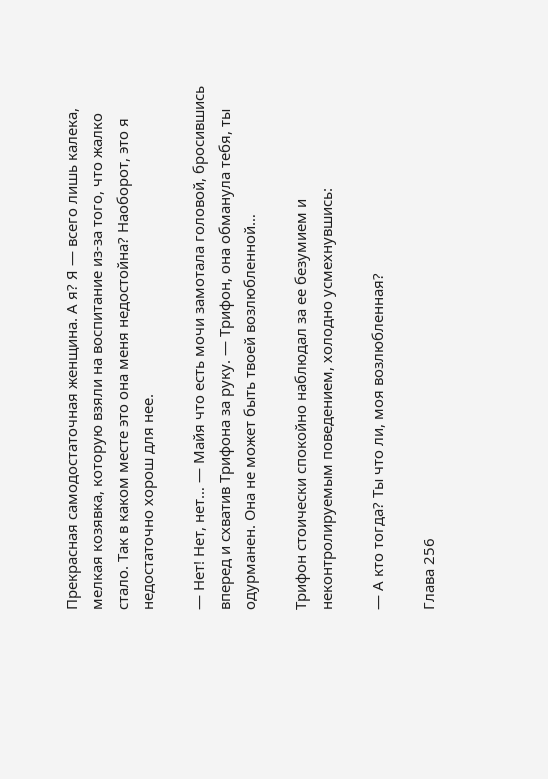Прекрасная самодостаточная женщина. А я? Я — всего лишь калека, мелкая козявка, которую взяли на воспитание из-за того, что жалко стало. Так в каком месте это она меня недостойна? Наоборот, это я недостаточно хорош для нее.

— Нет! Нет, нет… — Майя что есть мочи замотала головой, бросившись вперед и схватив Трифона за руку. — Трифон, она обманула тебя, ты одурманен. Она не может быть твоей возлюбленной…

Трифон стоически спокойно наблюдал за ее безумием и неконтролируемым поведением, холодно усмехнувшись:

— А кто тогда? Ты что ли, моя возлюбленная?

Глава 256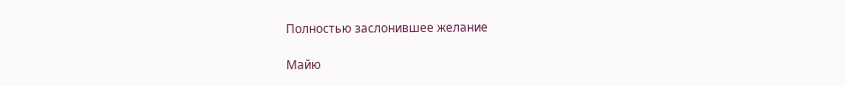Полностью заслонившее желание

Майю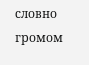словно громом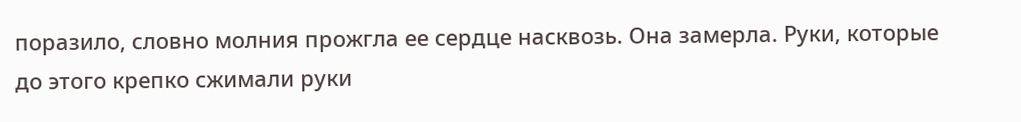поразило, словно молния прожгла ее сердце насквозь. Она замерла. Руки, которые до этого крепко сжимали руки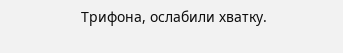Трифона, ослабили хватку.